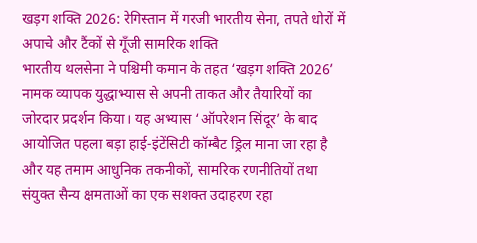खड़ग शक्ति 2026: रेगिस्तान में गरजी भारतीय सेना, तपते धोरों में अपाचे और टैंकों से गूँजी सामरिक शक्ति
भारतीय थलसेना ने पश्चिमी कमान के तहत ‘खड़ग शक्ति 2026’ नामक व्यापक युद्धाभ्यास से अपनी ताकत और तैयारियों का जोरदार प्रदर्शन किया। यह अभ्यास ‘ऑपरेशन सिंदूर’ के बाद आयोजित पहला बड़ा हाई‑इंटेंसिटी कॉम्बैट ड्रिल माना जा रहा है और यह तमाम आधुनिक तकनीकों, सामरिक रणनीतियों तथा संयुक्त सैन्य क्षमताओं का एक सशक्त उदाहरण रहा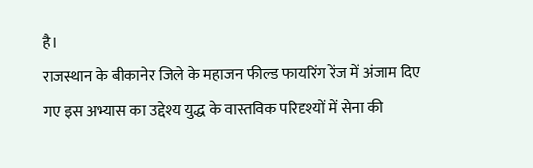है।
राजस्थान के बीकानेर जिले के महाजन फील्ड फायरिंग रेंज में अंजाम दिए गए इस अभ्यास का उद्देश्य युद्ध के वास्तविक परिदृश्यों में सेना की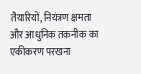तैयारियों, नियंत्रण क्षमता और आधुनिक तकनीक का एकीकरण परखना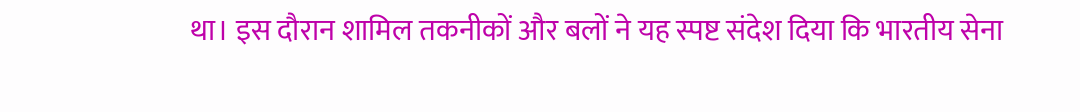था। इस दौरान शामिल तकनीकों और बलों ने यह स्पष्ट संदेश दिया कि भारतीय सेना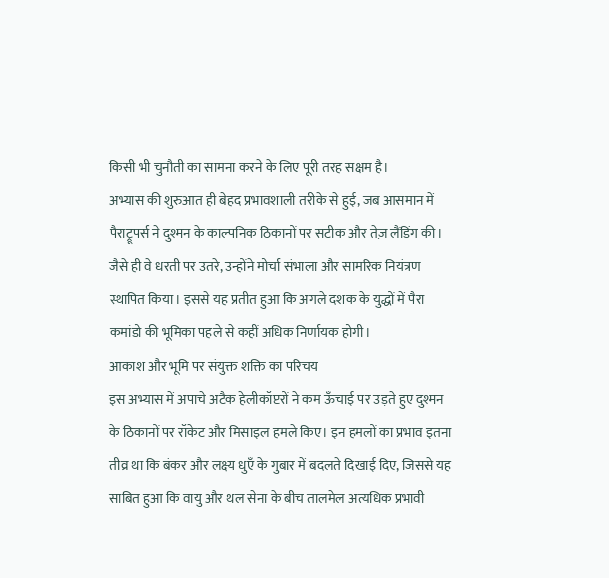किसी भी चुनौती का सामना करने के लिए पूरी तरह सक्षम है।
अभ्यास की शुरुआत ही बेहद प्रभावशाली तरीके से हुई, जब आसमान में पैराट्रूपर्स ने दुश्मन के काल्पनिक ठिकानों पर सटीक और तेज़ लैंडिंग की। जैसे ही वे धरती पर उतरे, उन्होंने मोर्चा संभाला और सामरिक नियंत्रण स्थापित किया। इससे यह प्रतीत हुआ कि अगले दशक के युद्धों में पैरा कमांडो की भूमिका पहले से कहीं अधिक निर्णायक होगी।
आकाश और भूमि पर संयुक्त शक्ति का परिचय
इस अभ्यास में अपाचे अटैक हेलीकॉप्टरों ने कम ऊँचाई पर उड़ते हुए दुश्मन के ठिकानों पर रॉकेट और मिसाइल हमले किए। इन हमलों का प्रभाव इतना तीव्र था कि बंकर और लक्ष्य धुएँ के गुबार में बदलते दिखाई दिए, जिससे यह साबित हुआ कि वायु और थल सेना के बीच तालमेल अत्यधिक प्रभावी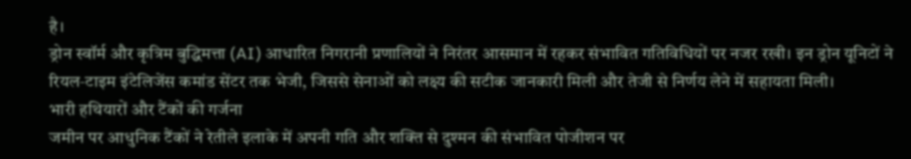है।
ड्रोन स्वॉर्म और कृत्रिम बुद्धिमत्ता (AI) आधारित निगरानी प्रणालियों ने निरंतर आसमान में रहकर संभावित गतिविधियों पर नजर रखी। इन ड्रोन यूनिटों ने रियल‑टाइम इंटेलिजेंस कमांड सेंटर तक भेजी, जिससे सेनाओं को लक्ष्य की सटीक जानकारी मिली और तेजी से निर्णय लेने में सहायता मिली।
भारी हथियारों और टैंकों की गर्जना
जमीन पर आधुनिक टैंकों ने रेतीले इलाके में अपनी गति और शक्ति से दुश्मन की संभावित पोजीशन पर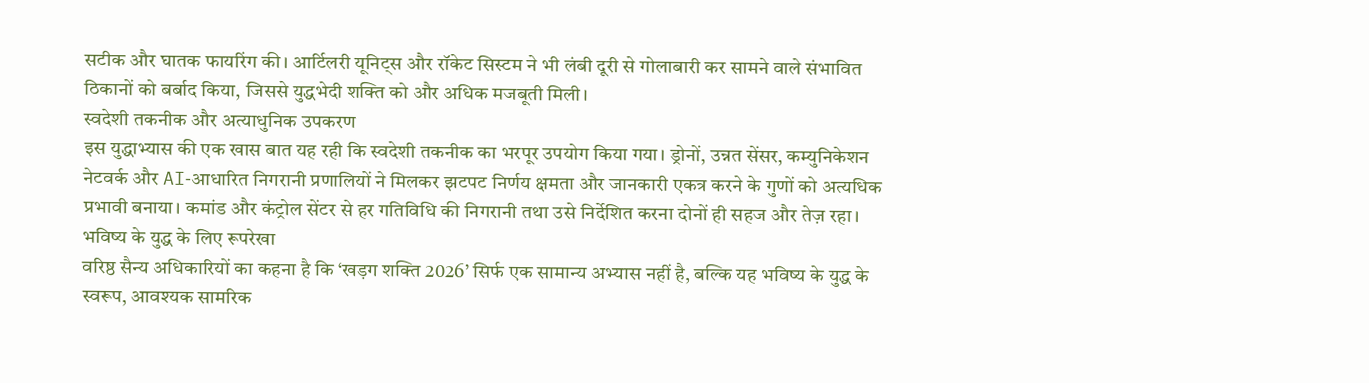सटीक और घातक फायरिंग की। आर्टिलरी यूनिट्स और रॉकेट सिस्टम ने भी लंबी दूरी से गोलाबारी कर सामने वाले संभावित ठिकानों को बर्बाद किया, जिससे युद्धभेदी शक्ति को और अधिक मजबूती मिली।
स्वदेशी तकनीक और अत्याधुनिक उपकरण
इस युद्धाभ्यास की एक खास बात यह रही कि स्वदेशी तकनीक का भरपूर उपयोग किया गया। ड्रोनों, उन्नत सेंसर, कम्युनिकेशन नेटवर्क और AI‑आधारित निगरानी प्रणालियों ने मिलकर झटपट निर्णय क्षमता और जानकारी एकत्र करने के गुणों को अत्यधिक प्रभावी बनाया। कमांड और कंट्रोल सेंटर से हर गतिविधि की निगरानी तथा उसे निर्देशित करना दोनों ही सहज और तेज़ रहा।
भविष्य के युद्ध के लिए रूपरेखा
वरिष्ठ सैन्य अधिकारियों का कहना है कि ‘खड़ग शक्ति 2026’ सिर्फ एक सामान्य अभ्यास नहीं है, बल्कि यह भविष्य के युद्ध के स्वरूप, आवश्यक सामरिक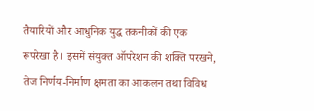तैयारियों और आधुनिक युद्ध तकनीकों की एक रूपरेखा है। इसमें संयुक्त ऑपरेशन की शक्ति परखने, तेज निर्णय‑निर्माण क्षमता का आकलन तथा विविध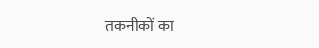तकनीकों का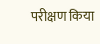परीक्षण किया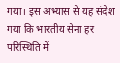गया। इस अभ्यास से यह संदेश गया कि भारतीय सेना हर परिस्थिति में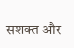सशक्त और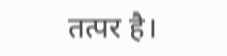तत्पर है।